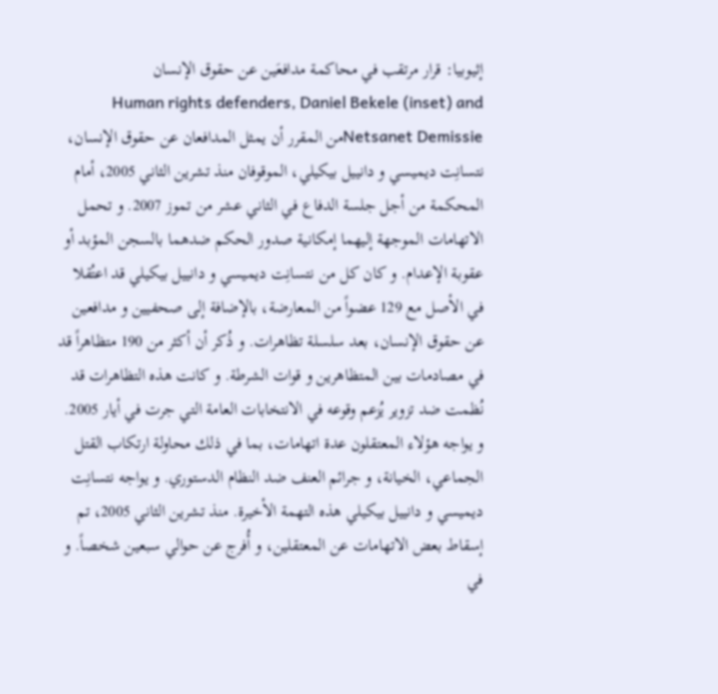إثيوبيا: قرار مرتقب في محاكمة مدافعَين عن حقوق الإنسان
Human rights defenders, Daniel Bekele (inset) and Netsanet Demissieمن المقرر أن يمثل المدافعان عن حقوق الإنسان، نتسانِت ديميسي و دانييل بيكيلي، الموقوفان منذ تشرين الثاني 2005، أمام المحكمة من أجل جلسة الدفاع في الثاني عشر من تموز 2007. و تحمل الاتهامات الموجهة إليهما إمكانية صدور الحكم ضدهما بالسجن المؤبد أو عقوبة الإعدام. و كان كل من نتسانِت ديميسي و دانييل بيكيلي قد اعتُقلا في الأصل مع 129 عضواً من المعارضة، بالإضافة إلى صحفيين و مدافعين عن حقوق الإنسان، بعد سلسلة تظاهرات. و ذُكر أن أكثر من 190 متظاهراً قد في مصادمات بين المتظاهرين و قوات الشرطة. و كانت هذه التظاهرات قد نُظمت ضد تزوير يُزعم وقوعه في الانتخابات العامة التي جرت في أيار 2005. و يواجه هؤلاء المعتقلون عدة اتهامات، بما في ذلك محاولة ارتكاب القتل الجماعي، الخيانة، و جرائم العنف ضد النظام الدستوري. و يواجه نتسانِت ديميسي و دانييل بيكيلي هذه التهمة الأخيرة. منذ تشرين الثاني 2005، تم إسقاط بعض الاتهامات عن المعتقلين، و أُفرج عن حوالي سبعين شخصاً. و في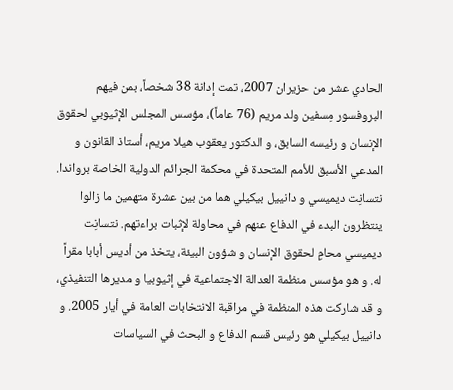الحادي عشر من حزيران 2007، تمت إدانة 38 شخصاً، بمن فيهم البروفسور مِسفين ولد مريم (76 عاماً)، مؤسس المجلس الإثيوبي لحقوق الإنسان و رئيسه السابق، و الدكتور يعقوب هيلا مريم، أستاذ القانون و المدعي الأسبق للأمم المتحدة في محكمة الجرائم الدولية الخاصة برواندا. نتسانِت ديميسي و دانييل بيكيلي هما من بين عشرة متهمين ما زالوا ينتظرون البدء في الدفاع عنهم في محاولة لإثبات براءتهم. نتسانِت ديميسي محامٍ لحقوق الإنسان و شؤون البيئة، يتخذ من أديس أبابا مقراً له. و هو مؤسس منظمة العدالة الاجتماعية في إثيوبيا و مديرها التنفيذي، و قد شاركت هذه المنظمة في مراقبة الانتخابات العامة في أيار 2005. و دانييل بيكيلي هو رئيس قسم الدفاع و البحث في السياسات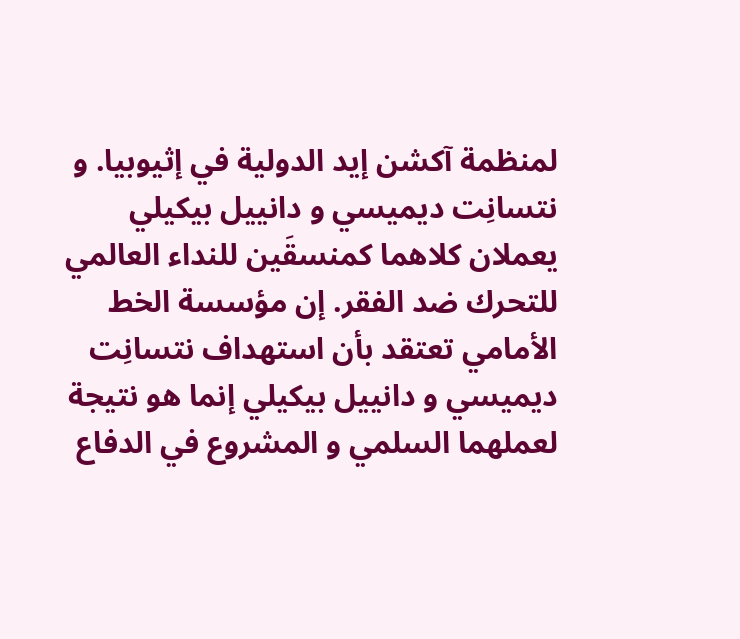لمنظمة آكشن إيد الدولية في إثيوبيا. و نتسانِت ديميسي و دانييل بيكيلي يعملان كلاهما كمنسقَين للنداء العالمي للتحرك ضد الفقر. إن مؤسسة الخط الأمامي تعتقد بأن استهداف نتسانِت ديميسي و دانييل بيكيلي إنما هو نتيجة لعملهما السلمي و المشروع في الدفاع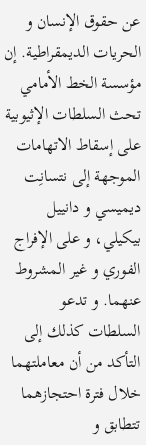عن حقوق الإنسان و الحريات الديمقراطية. إن مؤسسة الخط الأمامي تحث السلطات الإثيوبية على إسقاط الاتهامات الموجهة إلى نتسانِت ديميسي و دانييل بيكيلي، و على الإفراج الفوري و غير المشروط عنهما. و تدعو السلطات كذلك إلى التأكد من أن معاملتهما خلال فترة احتجازهما تتطابق و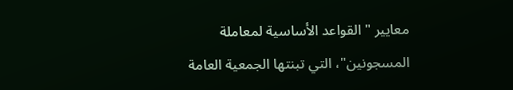معايير " القواعد الأساسية لمعاملة المسجونين"، التي تبنتها الجمعية العامة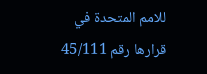للامم المتحدة في قرارها رقم 45/111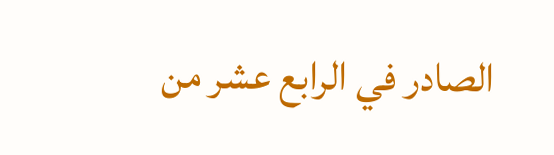الصادر في الرابع عشر من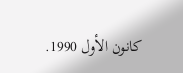كانون الأول 1990.